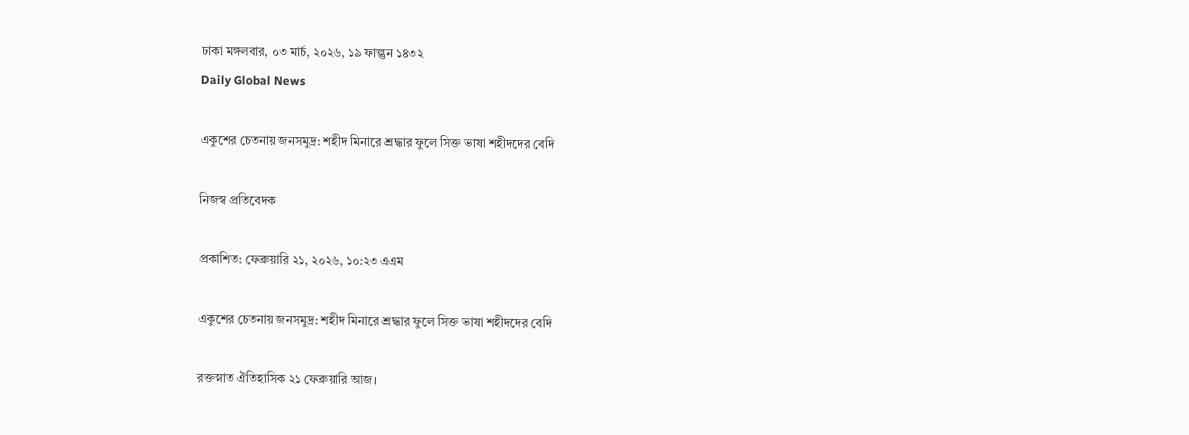ঢাকা মঙ্গলবার, ০৩ মার্চ, ২০২৬, ১৯ ফাল্গুন ১৪৩২
Daily Global News

একুশের চেতনায় জনসমুদ্র: শহীদ মিনারে শ্রদ্ধার ফুলে সিক্ত ভাষা শহীদদের বেদি

নিজস্ব প্রতিবেদক

প্রকাশিত: ফেব্রুয়ারি ২১, ২০২৬, ১০:২৩ এএম

একুশের চেতনায় জনসমুদ্র: শহীদ মিনারে শ্রদ্ধার ফুলে সিক্ত ভাষা শহীদদের বেদি

রক্তস্নাত ঐতিহাসিক ২১ ফেব্রুয়ারি আজ।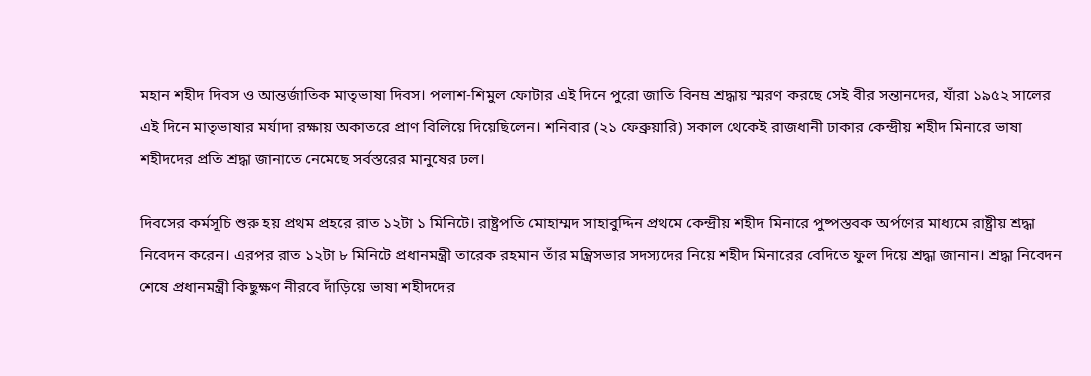মহান শহীদ দিবস ও আন্তর্জাতিক মাতৃভাষা দিবস। পলাশ-শিমুল ফোটার এই দিনে পুরো জাতি বিনম্র শ্রদ্ধায় স্মরণ করছে সেই বীর সন্তানদের, যাঁরা ১৯৫২ সালের এই দিনে মাতৃভাষার মর্যাদা রক্ষায় অকাতরে প্রাণ বিলিয়ে দিয়েছিলেন। শনিবার (২১ ফেব্রুয়ারি) সকাল থেকেই রাজধানী ঢাকার কেন্দ্রীয় শহীদ মিনারে ভাষা শহীদদের প্রতি শ্রদ্ধা জানাতে নেমেছে সর্বস্তরের মানুষের ঢল।

দিবসের কর্মসূচি শুরু হয় প্রথম প্রহরে রাত ১২টা ১ মিনিটে। রাষ্ট্রপতি মোহাম্মদ সাহাবুদ্দিন প্রথমে কেন্দ্রীয় শহীদ মিনারে পুষ্পস্তবক অর্পণের মাধ্যমে রাষ্ট্রীয় শ্রদ্ধা নিবেদন করেন। এরপর রাত ১২টা ৮ মিনিটে প্রধানমন্ত্রী তারেক রহমান তাঁর মন্ত্রিসভার সদস্যদের নিয়ে শহীদ মিনারের বেদিতে ফুল দিয়ে শ্রদ্ধা জানান। শ্রদ্ধা নিবেদন শেষে প্রধানমন্ত্রী কিছুক্ষণ নীরবে দাঁড়িয়ে ভাষা শহীদদের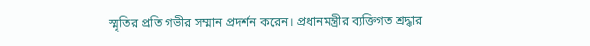স্মৃতির প্রতি গভীর সম্মান প্রদর্শন করেন। প্রধানমন্ত্রীর ব্যক্তিগত শ্রদ্ধার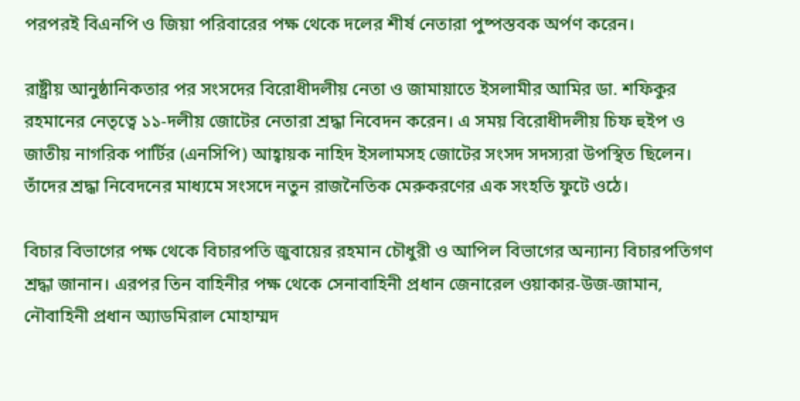পরপরই বিএনপি ও জিয়া পরিবারের পক্ষ থেকে দলের শীর্ষ নেতারা পুষ্পস্তবক অর্পণ করেন।

রাষ্ট্রীয় আনুষ্ঠানিকতার পর সংসদের বিরোধীদলীয় নেতা ও জামায়াতে ইসলামীর আমির ডা. শফিকুর রহমানের নেতৃত্বে ১১-দলীয় জোটের নেতারা শ্রদ্ধা নিবেদন করেন। এ সময় বিরোধীদলীয় চিফ হুইপ ও জাতীয় নাগরিক পার্টির (এনসিপি) আহ্বায়ক নাহিদ ইসলামসহ জোটের সংসদ সদস্যরা উপস্থিত ছিলেন। তাঁদের শ্রদ্ধা নিবেদনের মাধ্যমে সংসদে নতুন রাজনৈতিক মেরুকরণের এক সংহতি ফুটে ওঠে।

বিচার বিভাগের পক্ষ থেকে বিচারপতি জুবায়ের রহমান চৌধুরী ও আপিল বিভাগের অন্যান্য বিচারপতিগণ শ্রদ্ধা জানান। এরপর তিন বাহিনীর পক্ষ থেকে সেনাবাহিনী প্রধান জেনারেল ওয়াকার-উজ-জামান, নৌবাহিনী প্রধান অ্যাডমিরাল মোহাম্মদ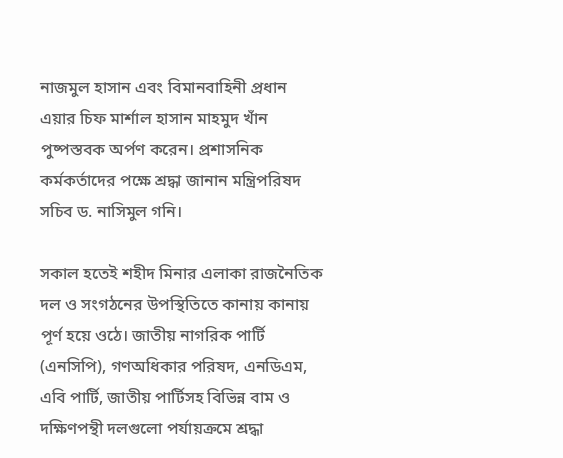নাজমুল হাসান এবং বিমানবাহিনী প্রধান এয়ার চিফ মার্শাল হাসান মাহমুদ খাঁন পুষ্পস্তবক অর্পণ করেন। প্রশাসনিক কর্মকর্তাদের পক্ষে শ্রদ্ধা জানান মন্ত্রিপরিষদ সচিব ড. নাসিমুল গনি।

সকাল হতেই শহীদ মিনার এলাকা রাজনৈতিক দল ও সংগঠনের উপস্থিতিতে কানায় কানায় পূর্ণ হয়ে ওঠে। জাতীয় নাগরিক পার্টি (এনসিপি), গণঅধিকার পরিষদ, এনডিএম, এবি পার্টি, জাতীয় পার্টিসহ বিভিন্ন বাম ও দক্ষিণপন্থী দলগুলো পর্যায়ক্রমে শ্রদ্ধা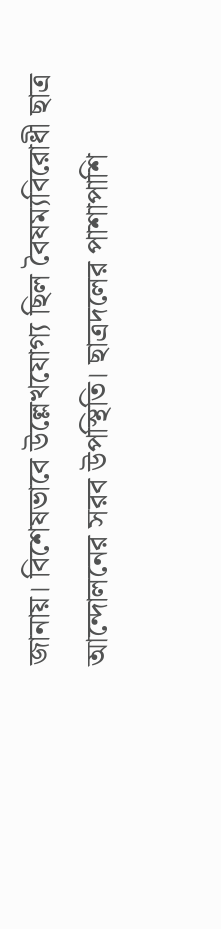জানায়। বিশেষভাবে উল্লেখযোগ্য ছিল বৈষম্যবিরোধী ছাত্র আন্দোলনের সরব উপস্থিতি। ছাত্রদলের পাশাপাশি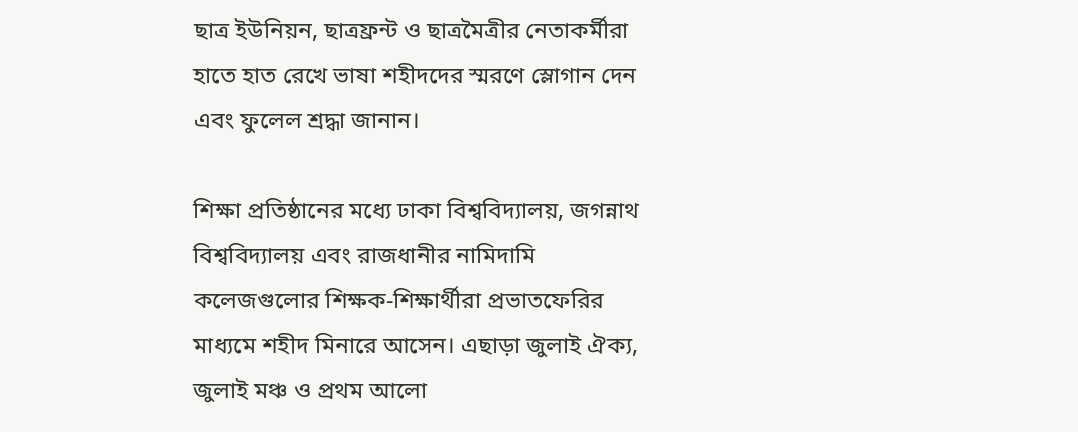ছাত্র ইউনিয়ন, ছাত্রফ্রন্ট ও ছাত্রমৈত্রীর নেতাকর্মীরা হাতে হাত রেখে ভাষা শহীদদের স্মরণে স্লোগান দেন এবং ফুলেল শ্রদ্ধা জানান।

শিক্ষা প্রতিষ্ঠানের মধ্যে ঢাকা বিশ্ববিদ্যালয়, জগন্নাথ বিশ্ববিদ্যালয় এবং রাজধানীর নামিদামি কলেজগুলোর শিক্ষক-শিক্ষার্থীরা প্রভাতফেরির মাধ্যমে শহীদ মিনারে আসেন। এছাড়া জুলাই ঐক্য, জুলাই মঞ্চ ও প্রথম আলো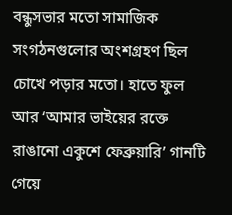বন্ধুসভার মতো সামাজিক সংগঠনগুলোর অংশগ্রহণ ছিল চোখে পড়ার মতো। হাতে ফুল আর ‘আমার ভাইয়ের রক্তে রাঙানো একুশে ফেব্রুয়ারি’ গানটি গেয়ে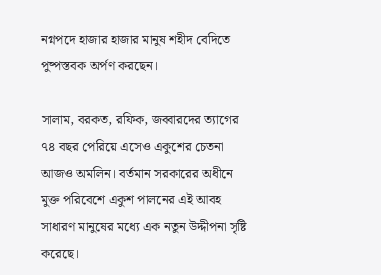নগ্নপদে হাজার হাজার মানুষ শহীদ বেদিতে পুষ্পস্তবক অর্পণ করছেন।

সালাম, বরকত, রফিক, জব্বারদের ত্যাগের ৭৪ বছর পেরিয়ে এসেও একুশের চেতনা আজও অমলিন। বর্তমান সরকারের অধীনে মুক্ত পরিবেশে একুশ পালনের এই আবহ সাধারণ মানুষের মধ্যে এক নতুন উদ্দীপনা সৃষ্টি করেছে।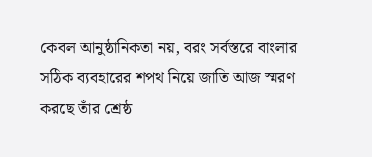কেবল আনুষ্ঠানিকতা নয়, বরং সর্বস্তরে বাংলার সঠিক ব্যবহারের শপথ নিয়ে জাতি আজ স্মরণ করছে তাঁর শ্রেষ্ঠ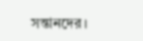সন্তানদের।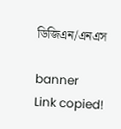ডিজিএন/এনএস

banner
Link copied!